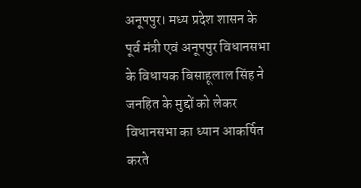अनूपपुर। मध्य प्रदेश शासन के पूर्व मंत्री एवं अनूपपुर विधानसभा के विधायक बिसाहूलाल सिंह ने जनहित के मुद्दों को लेकर विधानसभा का ध्यान आकर्षित करते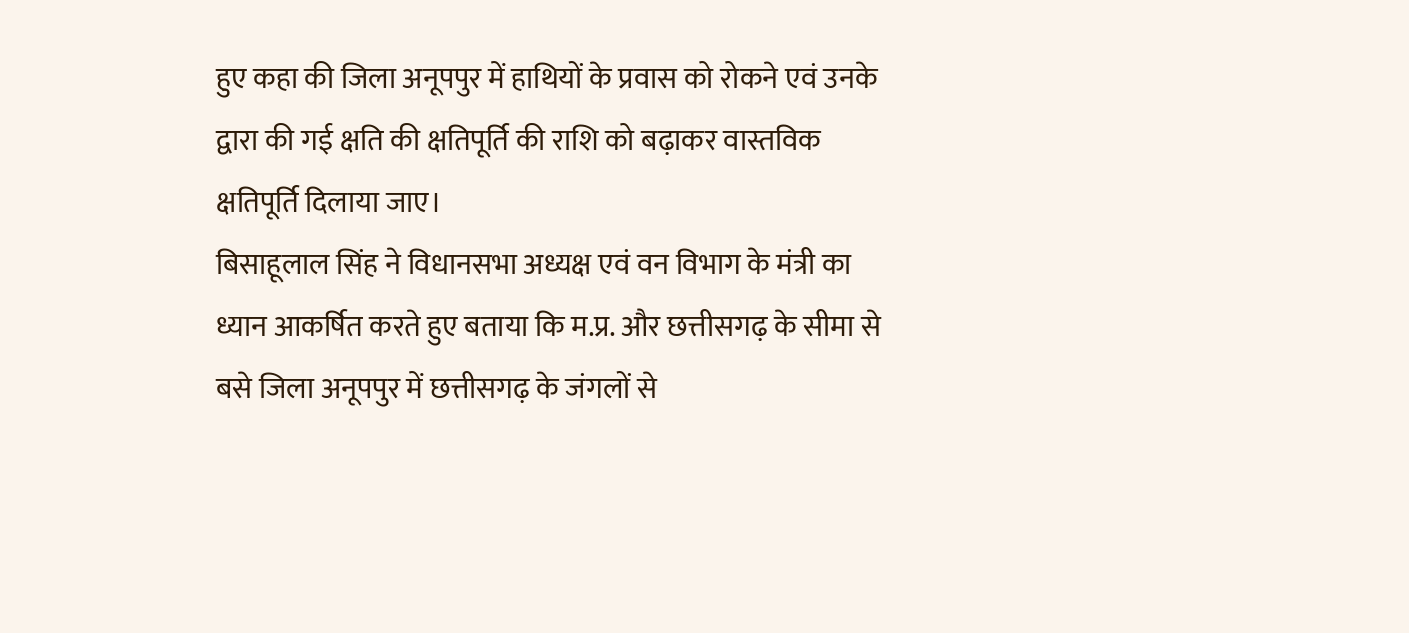हुए कहा की जिला अनूपपुर में हाथियों के प्रवास को रोकने एवं उनके द्वारा की गई क्षति की क्षतिपूर्ति की राशि को बढ़ाकर वास्तविक क्षतिपूर्ति दिलाया जाए।
बिसाहूलाल सिंह ने विधानसभा अध्यक्ष एवं वन विभाग के मंत्री का ध्यान आकर्षित करते हुए बताया कि म.प्र. और छत्तीसगढ़ के सीमा से बसे जिला अनूपपुर में छत्तीसगढ़ के जंगलों से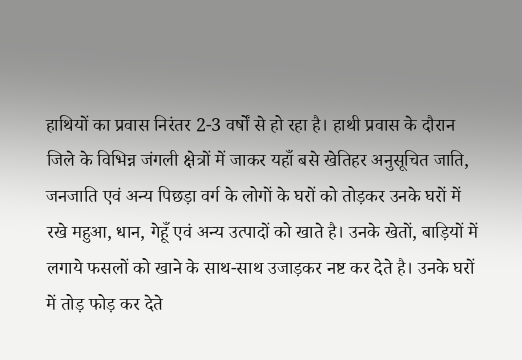हाथियों का प्रवास निरंतर 2-3 वर्षों से हो रहा है। हाथी प्रवास के दौरान जिले के विभिन्न जंगली क्षेत्रों में जाकर यहाँ बसे खेतिहर अनुसूचित जाति, जनजाति एवं अन्य पिछड़ा वर्ग के लोगों के घरों को तोड़कर उनके घरों में रखे महुआ, धान, गेहूँ एवं अन्य उत्पादों को खाते है। उनके खेतों, बाड़ियों में लगाये फसलों को खाने के साथ-साथ उजाड़कर नष्ट कर देते है। उनके घरों में तोड़ फोड़ कर देते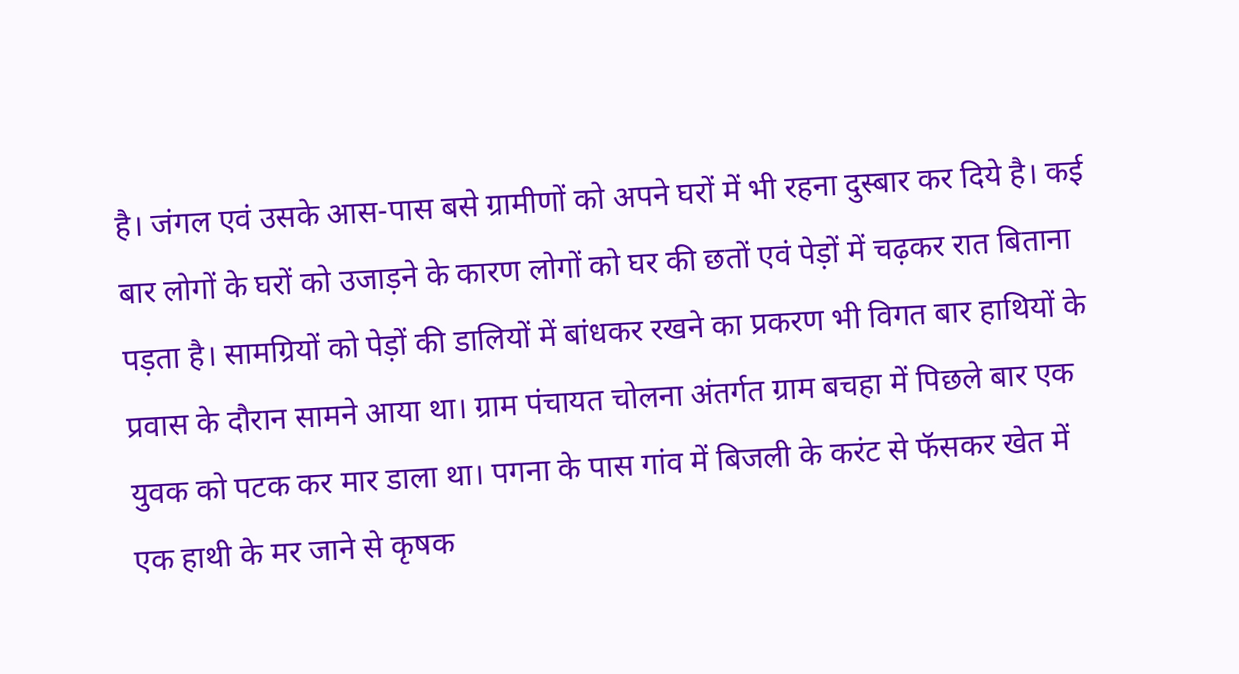है। जंगल एवं उसके आस-पास बसे ग्रामीणों को अपने घरों में भी रहना दुस्बार कर दिये है। कई बार लोगों के घरों को उजाड़ने के कारण लोगों को घर की छतों एवं पेड़ों में चढ़कर रात बिताना पड़ता है। सामग्रियों को पेड़ों की डालियों में बांधकर रखने का प्रकरण भी विगत बार हाथियों के प्रवास के दौरान सामने आया था। ग्राम पंचायत चोलना अंतर्गत ग्राम बचहा में पिछले बार एक युवक को पटक कर मार डाला था। पगना के पास गांव में बिजली के करंट से फॅसकर खेत में एक हाथी के मर जाने से कृषक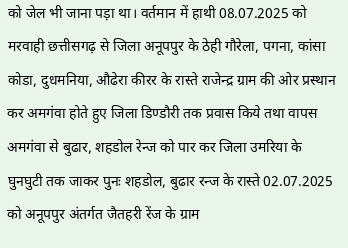को जेल भी जाना पड़ा था। वर्तमान में हाथी 08.07.2025 को मरवाही छत्तीसगढ़ से जिला अनूपपुर के ठेही गौरेला, पगना, कांसा कोडा, दुधमनिया, औढेरा कीरर के रास्ते राजेन्द्र ग्राम की ओर प्रस्थान कर अमगंवा होते हुए जिला डिण्डौरी तक प्रवास किये तथा वापस अमगंवा से बुढार, शहडोल रेन्ज को पार कर जिला उमरिया के घुनघुटी तक जाकर पुनः शहडोल, बुढार रन्ज के रास्ते 02.07.2025 को अनूपपुर अंतर्गत जैतहरी रेंज के ग्राम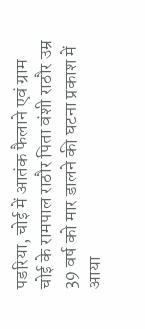पडरिया, चोई में आतंक फैलाने एवं ग्राम चोई के रामपाल राठौर पिता वंशी राठौर उम्र 39 वर्ष को मार डालने की घटना प्रकाश में आया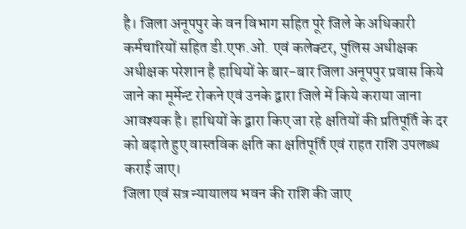है। जिला अनूपपुर के वन विभाग सहित पूरे जिले के अधिकारी कर्मचारियों सहित डी.एफ.ओ. एवं कलेक्टर, पुलिस अधीक्षक अधीक्षक परेशान है हाथियों के बार-बार जिला अनूपपुर प्रवास किये जाने का मूर्मेन्ट रोकने एवं उनके द्वारा जिले में किये कराया जाना आवश्यक है। हाथियों के द्वारा किए जा रहे क्षतियों की प्रतिपूर्ति के दर को बढ़ाते हुए वास्तविक क्षति का क्षतिपूर्ति एवं राहत राशि उपलब्ध कराई जाए।
जिला एवं सत्र न्यायालय भवन की राशि की जाए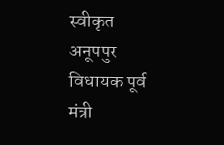स्वीकृत
अनूपपुर विधायक पूर्व मंत्री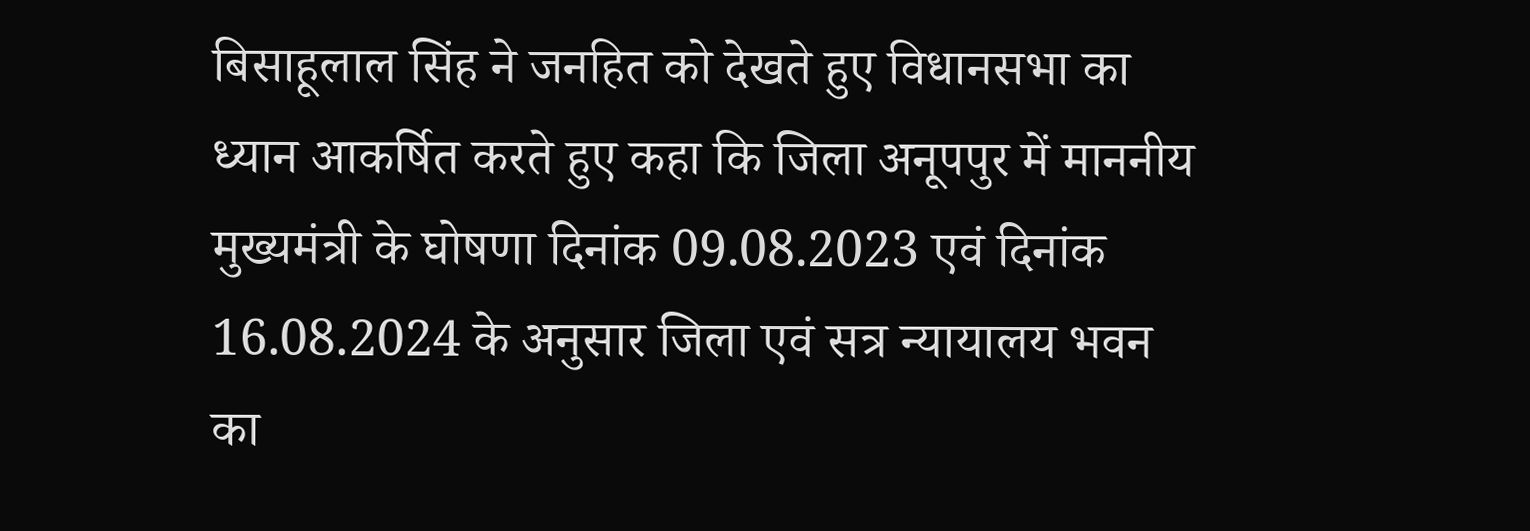बिसाहूलाल सिंह ने जनहित को देखते हुए विधानसभा का ध्यान आकर्षित करते हुए कहा कि जिला अनूपपुर में माननीय मुख्यमंत्री के घोषणा दिनांक 09.08.2023 एवं दिनांक 16.08.2024 के अनुसार जिला एवं सत्र न्यायालय भवन का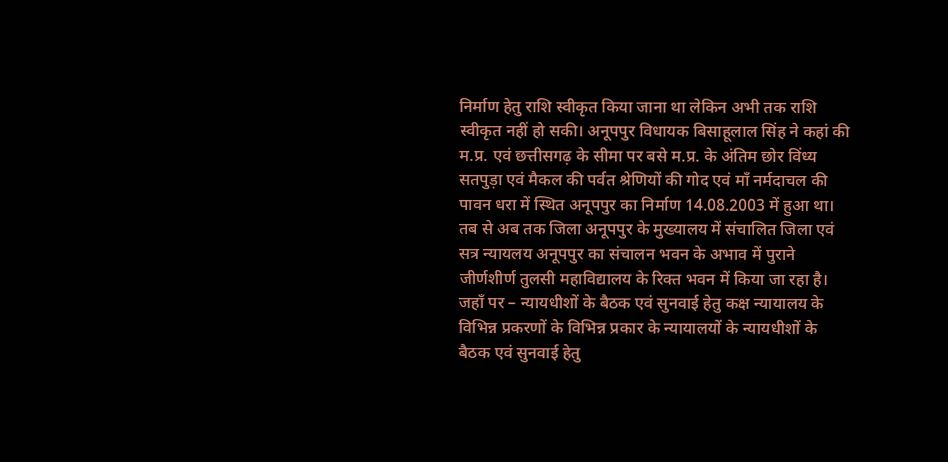निर्माण हेतु राशि स्वीकृत किया जाना था लेकिन अभी तक राशि स्वीकृत नहीं हो सकी। अनूपपुर विधायक बिसाहूलाल सिंह ने कहां की म.प्र. एवं छत्तीसगढ़ के सीमा पर बसे म.प्र. के अंतिम छोर विंध्य सतपुड़ा एवं मैकल की पर्वत श्रेणियों की गोद एवं माँ नर्मदाचल की पावन धरा में स्थित अनूपपुर का निर्माण 14.08.2003 में हुआ था। तब से अब तक जिला अनूपपुर के मुख्यालय में संचालित जिला एवं सत्र न्यायलय अनूपपुर का संचालन भवन के अभाव में पुराने जीर्णशीर्ण तुलसी महाविद्यालय के रिक्त भवन में किया जा रहा है। जहाँ पर – न्यायधीशों के बैठक एवं सुनवाई हेतु कक्ष न्यायालय के विभिन्न प्रकरणों के विभिन्न प्रकार के न्यायालयों के न्यायधीशों के बैठक एवं सुनवाई हेतु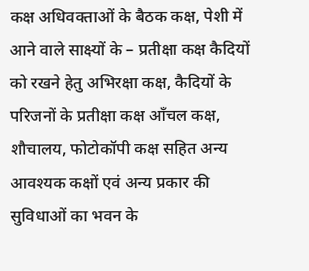कक्ष अधिवक्ताओं के बैठक कक्ष, पेशी में आने वाले साक्ष्यों के – प्रतीक्षा कक्ष कैदियों को रखने हेतु अभिरक्षा कक्ष, कैदियों के परिजनों के प्रतीक्षा कक्ष आँचल कक्ष, शौचालय, फोटोकॉपी कक्ष सहित अन्य आवश्यक कक्षों एवं अन्य प्रकार की सुविधाओं का भवन के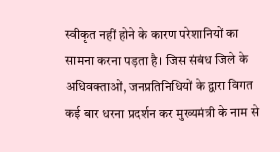स्वीकृत नहीं होने के कारण परेशानियों का सामना करना पड़ता है। जिस संबंध जिले के अधिवक्ताओं, जनप्रतिनिधियों के द्वारा विगत कई बार धरना प्रदर्शन कर मुख्यमंत्री के नाम से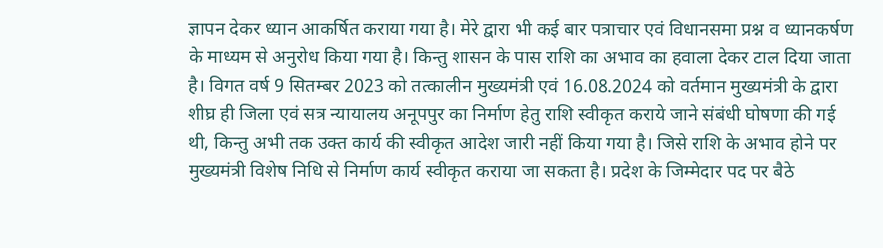ज्ञापन देकर ध्यान आकर्षित कराया गया है। मेरे द्वारा भी कई बार पत्राचार एवं विधानसमा प्रश्न व ध्यानकर्षण के माध्यम से अनुरोध किया गया है। किन्तु शासन के पास राशि का अभाव का हवाला देकर टाल दिया जाता है। विगत वर्ष 9 सितम्बर 2023 को तत्कालीन मुख्यमंत्री एवं 16.08.2024 को वर्तमान मुख्यमंत्री के द्वारा शीघ्र ही जिला एवं सत्र न्यायालय अनूपपुर का निर्माण हेतु राशि स्वीकृत कराये जाने संबंधी घोषणा की गई थी, किन्तु अभी तक उक्त कार्य की स्वीकृत आदेश जारी नहीं किया गया है। जिसे राशि के अभाव होने पर मुख्यमंत्री विशेष निधि से निर्माण कार्य स्वीकृत कराया जा सकता है। प्रदेश के जिम्मेदार पद पर बैठे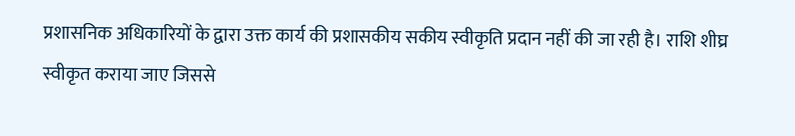प्रशासनिक अधिकारियों के द्वारा उक्त कार्य की प्रशासकीय सकीय स्वीकृति प्रदान नहीं की जा रही है। राशि शीघ्र स्वीकृत कराया जाए जिससे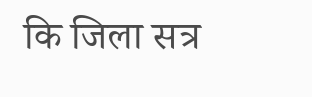कि जिला सत्र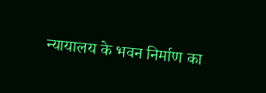न्यायालय के भवन निर्माण का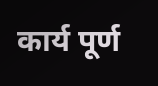कार्य पूर्ण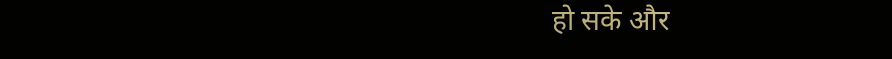हो सके और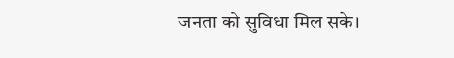जनता को सुविधा मिल सके।